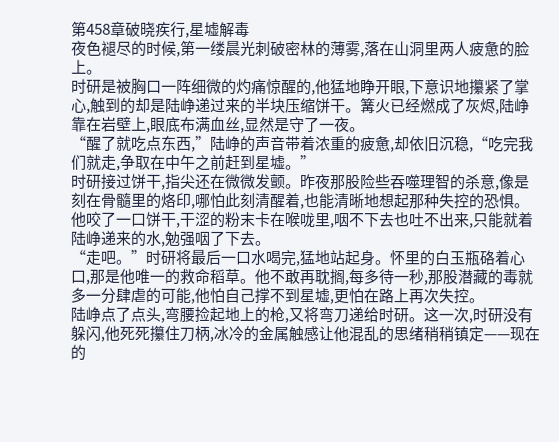第458章破晓疾行,星墟解毒
夜色褪尽的时候,第一缕晨光刺破密林的薄雾,落在山洞里两人疲惫的脸上。
时研是被胸口一阵细微的灼痛惊醒的,他猛地睁开眼,下意识地攥紧了掌心,触到的却是陆峥递过来的半块压缩饼干。篝火已经燃成了灰烬,陆峥靠在岩壁上,眼底布满血丝,显然是守了一夜。
“醒了就吃点东西,”陆峥的声音带着浓重的疲惫,却依旧沉稳,“吃完我们就走,争取在中午之前赶到星墟。”
时研接过饼干,指尖还在微微发颤。昨夜那股险些吞噬理智的杀意,像是刻在骨髓里的烙印,哪怕此刻清醒着,也能清晰地想起那种失控的恐惧。他咬了一口饼干,干涩的粉末卡在喉咙里,咽不下去也吐不出来,只能就着陆峥递来的水,勉强咽了下去。
“走吧。”时研将最后一口水喝完,猛地站起身。怀里的白玉瓶硌着心口,那是他唯一的救命稻草。他不敢再耽搁,每多待一秒,那股潜藏的毒就多一分肆虐的可能,他怕自己撑不到星墟,更怕在路上再次失控。
陆峥点了点头,弯腰捡起地上的枪,又将弯刀递给时研。这一次,时研没有躲闪,他死死攥住刀柄,冰冷的金属触感让他混乱的思绪稍稍镇定——现在的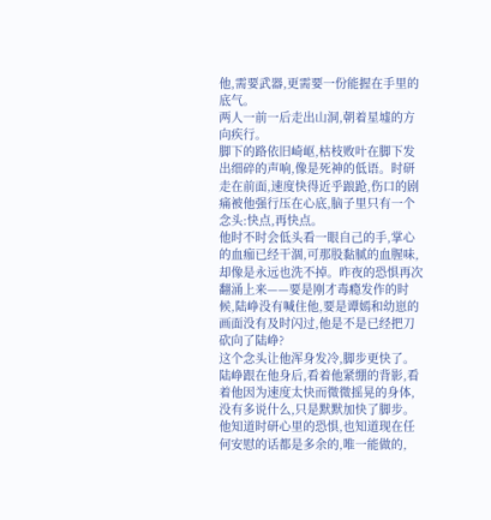他,需要武器,更需要一份能握在手里的底气。
两人一前一后走出山洞,朝着星墟的方向疾行。
脚下的路依旧崎岖,枯枝败叶在脚下发出细碎的声响,像是死神的低语。时研走在前面,速度快得近乎踉跄,伤口的剧痛被他强行压在心底,脑子里只有一个念头:快点,再快点。
他时不时会低头看一眼自己的手,掌心的血痂已经干涸,可那股黏腻的血腥味,却像是永远也洗不掉。昨夜的恐惧再次翻涌上来——要是刚才毒瘾发作的时候,陆峥没有喊住他,要是谭嫣和幼崽的画面没有及时闪过,他是不是已经把刀砍向了陆峥?
这个念头让他浑身发冷,脚步更快了。
陆峥跟在他身后,看着他紧绷的背影,看着他因为速度太快而微微摇晃的身体,没有多说什么,只是默默加快了脚步。他知道时研心里的恐惧,也知道现在任何安慰的话都是多余的,唯一能做的,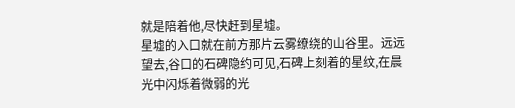就是陪着他,尽快赶到星墟。
星墟的入口就在前方那片云雾缭绕的山谷里。远远望去,谷口的石碑隐约可见,石碑上刻着的星纹,在晨光中闪烁着微弱的光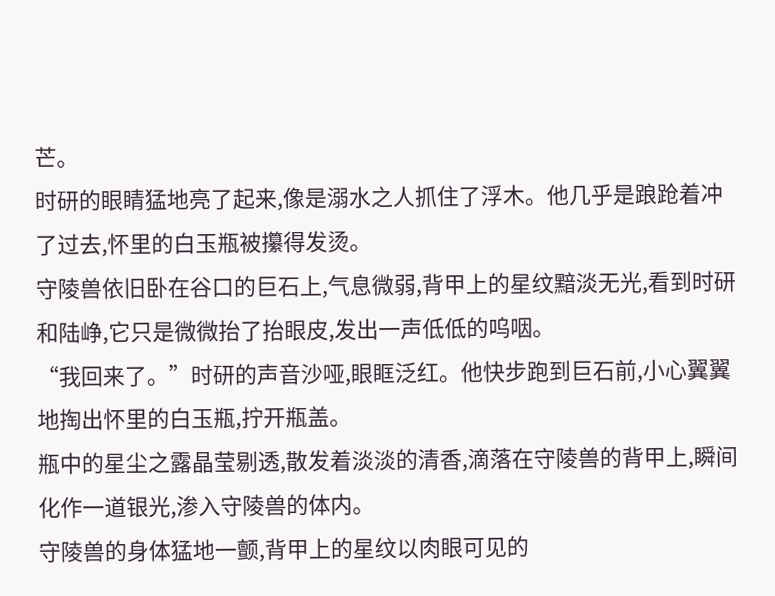芒。
时研的眼睛猛地亮了起来,像是溺水之人抓住了浮木。他几乎是踉跄着冲了过去,怀里的白玉瓶被攥得发烫。
守陵兽依旧卧在谷口的巨石上,气息微弱,背甲上的星纹黯淡无光,看到时研和陆峥,它只是微微抬了抬眼皮,发出一声低低的呜咽。
“我回来了。”时研的声音沙哑,眼眶泛红。他快步跑到巨石前,小心翼翼地掏出怀里的白玉瓶,拧开瓶盖。
瓶中的星尘之露晶莹剔透,散发着淡淡的清香,滴落在守陵兽的背甲上,瞬间化作一道银光,渗入守陵兽的体内。
守陵兽的身体猛地一颤,背甲上的星纹以肉眼可见的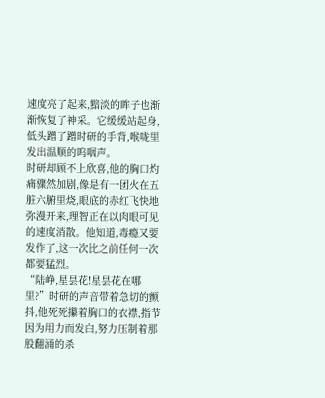速度亮了起来,黯淡的眸子也渐渐恢复了神采。它缓缓站起身,低头蹭了蹭时研的手背,喉咙里发出温顺的呜咽声。
时研却顾不上欣喜,他的胸口灼痛骤然加剧,像是有一团火在五脏六腑里烧,眼底的赤红飞快地弥漫开来,理智正在以肉眼可见的速度消散。他知道,毒瘾又要发作了,这一次比之前任何一次都要猛烈。
“陆峥,星昙花!星昙花在哪里?”时研的声音带着急切的颤抖,他死死攥着胸口的衣襟,指节因为用力而发白,努力压制着那股翻涌的杀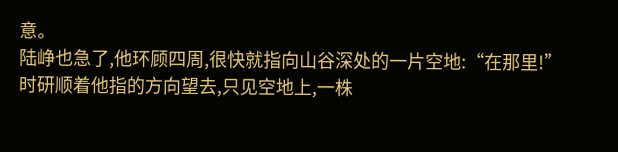意。
陆峥也急了,他环顾四周,很快就指向山谷深处的一片空地:“在那里!”
时研顺着他指的方向望去,只见空地上,一株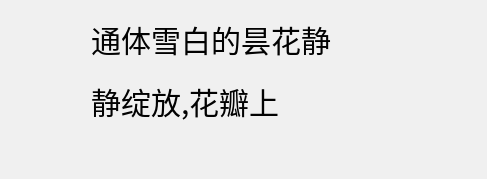通体雪白的昙花静静绽放,花瓣上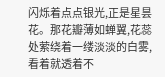闪烁着点点银光,正是星昙花。那花瓣薄如蝉翼,花蕊处萦绕着一缕淡淡的白雾,看着就透着不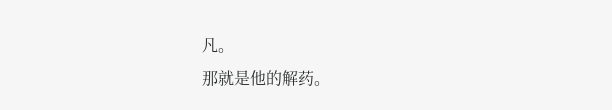凡。
那就是他的解药。